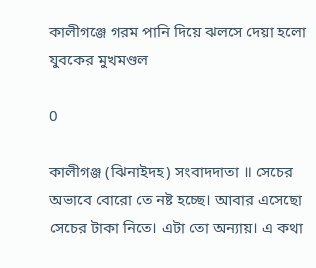কালীগঞ্জে গরম পানি দিয়ে ঝলসে দেয়া হলো যুবকের মুখমণ্ডল

0

কালীগঞ্জ (ঝিনাইদহ) সংবাদদাতা ॥ সেচের অভাবে বোরো তে নষ্ট হচ্ছে। আবার এসেছো সেচের টাকা নিতে। এটা তো অন্যায়। এ কথা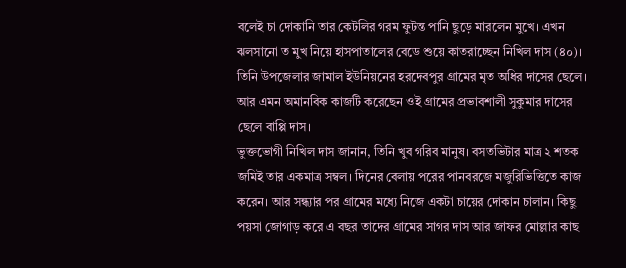বলেই চা দোকানি তার কেটলির গরম ফুটন্ত পানি ছুড়ে মারলেন মুখে। এখন ঝলসানো ত মুখ নিয়ে হাসপাতালের বেডে শুয়ে কাতরাচ্ছেন নিখিল দাস (৪০)। তিনি উপজেলার জামাল ইউনিয়নের হরদেবপুর গ্রামের মৃত অধির দাসের ছেলে। আর এমন অমানবিক কাজটি করেছেন ওই গ্রামের প্রভাবশালী সুকুমার দাসের ছেলে বাপ্পি দাস।
ভুক্তভোগী নিখিল দাস জানান, তিনি খুব গরিব মানুষ। বসতভিটার মাত্র ২ শতক জমিই তার একমাত্র সম্বল। দিনের বেলায় পরের পানবরজে মজুরিভিত্তিতে কাজ করেন। আর সন্ধ্যার পর গ্রামের মধ্যে নিজে একটা চায়ের দোকান চালান। কিছু পয়সা জোগাড় করে এ বছর তাদের গ্রামের সাগর দাস আর জাফর মোল্লার কাছ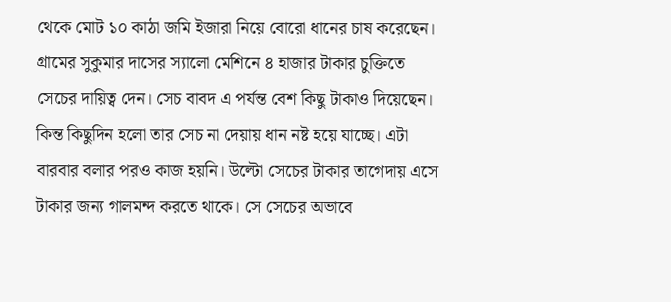থেকে মোট ১০ কাঠা জমি ইজারা নিয়ে বোরো ধানের চাষ করেছেন। গ্রামের সুকুমার দাসের স্যালো মেশিনে ৪ হাজার টাকার চুক্তিতে সেচের দায়িত্ব দেন। সেচ বাবদ এ পর্যন্ত বেশ কিছু টাকাও দিয়েছেন। কিন্ত কিছুদিন হলো তার সেচ না দেয়ায় ধান নষ্ট হয়ে যাচ্ছে। এটা বারবার বলার পরও কাজ হয়নি। উল্টো সেচের টাকার তাগেদায় এসে টাকার জন্য গালমন্দ করতে থাকে। সে সেচের অভাবে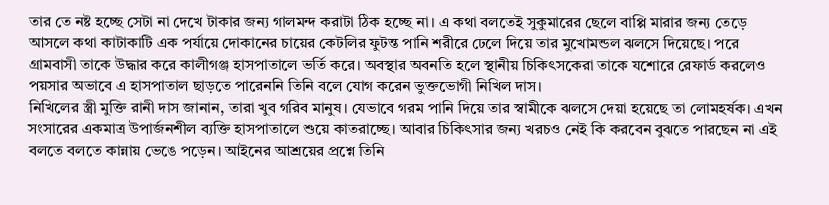তার তে নষ্ট হচ্ছে সেটা না দেখে টাকার জন্য গালমন্দ করাটা ঠিক হচ্ছে না। এ কথা বলতেই সুকুমারের ছেলে বাপ্পি মারার জন্য তেড়ে আসলে কথা কাটাকাটি এক পর্যায়ে দোকানের চায়ের কেটলির ফুটন্ত পানি শরীরে ঢেলে দিয়ে তার মুখোমন্ডল ঝলসে দিয়েছে। পরে গ্রামবাসী তাকে উদ্ধার করে কালীগঞ্জ হাসপাতালে ভর্তি করে। অবস্থার অবনতি হলে স্থানীয় চিকিৎসকেরা তাকে যশোরে রেফার্ড করলেও পয়সার অভাবে এ হাসপাতাল ছাড়তে পারেননি তিনি বলে যোগ করেন ভুক্তভোগী নিখিল দাস।
নিখিলের স্ত্রী মুক্তি রানী দাস জানান, তারা খুব গরিব মানুষ। যেভাবে গরম পানি দিয়ে তার স্বামীকে ঝলসে দেয়া হয়েছে তা লোমহর্ষক। এখন সংসারের একমাত্র উপার্জনশীল ব্যক্তি হাসপাতালে শুয়ে কাতরাচ্ছে। আবার চিকিৎসার জন্য খরচও নেই কি করবেন বুঝতে পারছেন না এই বলতে বলতে কান্নায় ভেঙে পড়েন। আইনের আশ্রয়ের প্রশ্নে তিনি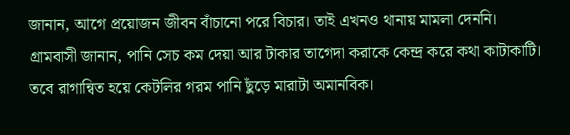জানান, আগে প্রয়োজন জীবন বাঁচানো পরে বিচার। তাই এখনও থানায় মামলা দেননি।
গ্রামবাসী জানান, পানি সেচ কম দেয়া আর টাকার তাগেদা করাকে কেন্দ্র করে কথা কাটাকাটি। তবে রাগান্বিত হয়ে কেটলির গরম পানি ছুঁড়ে মারাটা অমানবিক।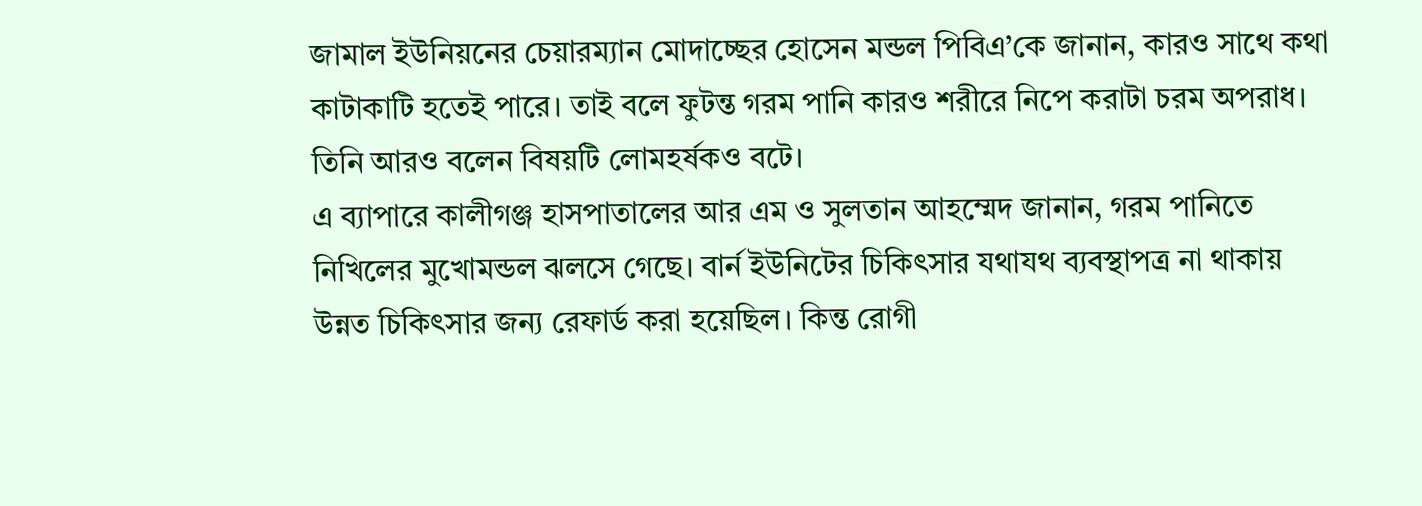জামাল ইউনিয়নের চেয়ারম্যান মোদাচ্ছের হোসেন মন্ডল পিবিএ’কে জানান, কারও সাথে কথা কাটাকাটি হতেই পারে। তাই বলে ফুটন্ত গরম পানি কারও শরীরে নিপে করাটা চরম অপরাধ। তিনি আরও বলেন বিষয়টি লোমহর্ষকও বটে।
এ ব্যাপারে কালীগঞ্জ হাসপাতালের আর এম ও সুলতান আহম্মেদ জানান, গরম পানিতে নিখিলের মুখোমন্ডল ঝলসে গেছে। বার্ন ইউনিটের চিকিৎসার যথাযথ ব্যবস্থাপত্র না থাকায় উন্নত চিকিৎসার জন্য রেফার্ড করা হয়েছিল। কিন্ত রোগী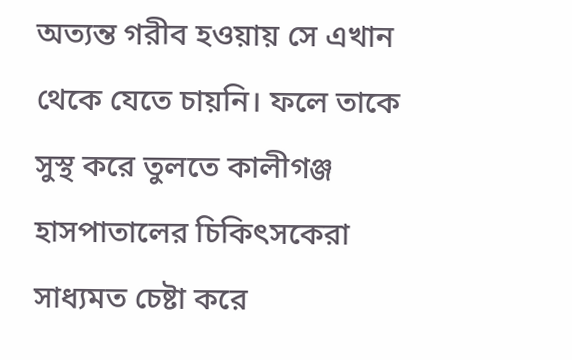অত্যন্ত গরীব হওয়ায় সে এখান থেকে যেতে চায়নি। ফলে তাকে সুস্থ করে তুলতে কালীগঞ্জ হাসপাতালের চিকিৎসকেরা সাধ্যমত চেষ্টা করে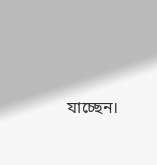যাচ্ছেন।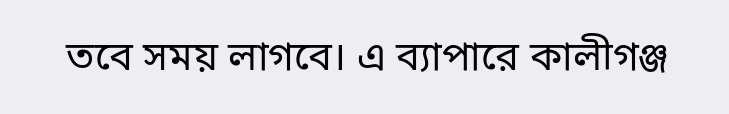তবে সময় লাগবে। এ ব্যাপারে কালীগঞ্জ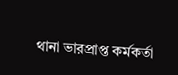থানা ভারপ্রাপ্ত কর্মকর্তা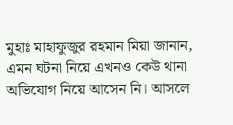মুহাঃ মাহাফুজুর রহমান মিয়া জানান, এমন ঘটনা নিয়ে এখনও কেউ থানা অভিযোগ নিয়ে আসেন নি। আসলে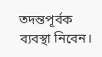তদন্তপূর্বক ব্যবস্থা নিবেন।